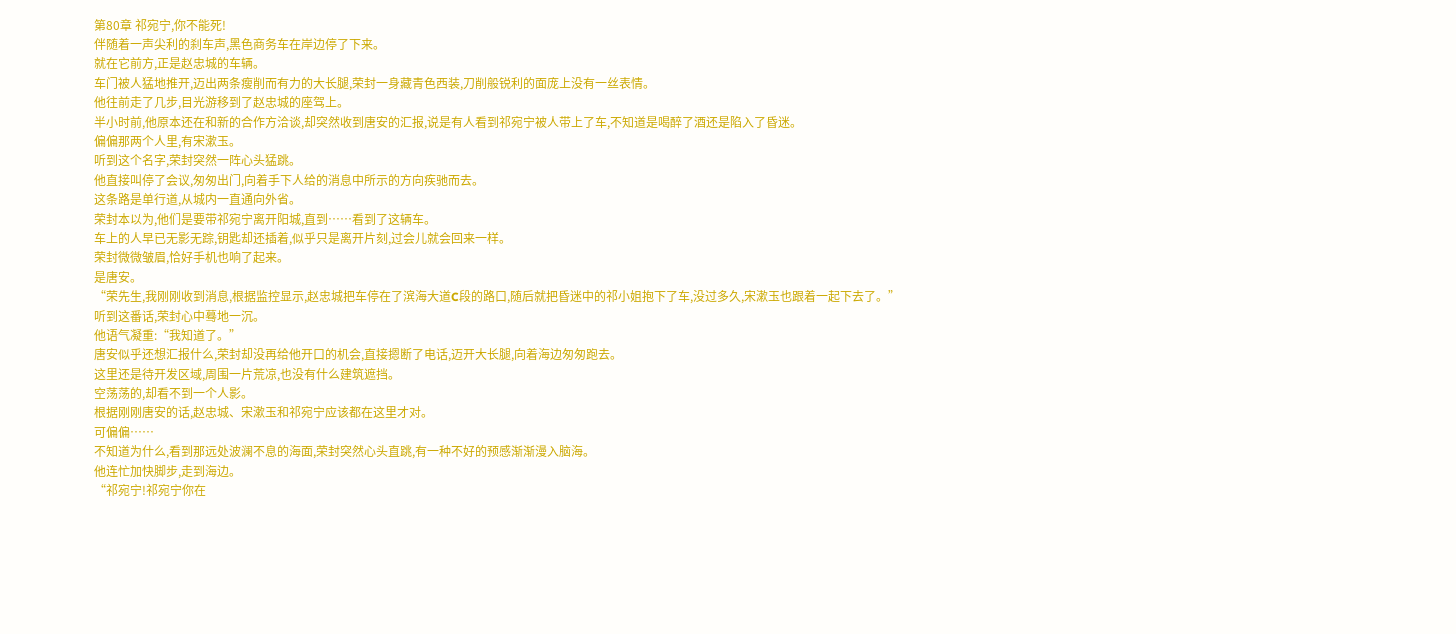第80章 祁宛宁,你不能死!
伴随着一声尖利的刹车声,黑色商务车在岸边停了下来。
就在它前方,正是赵忠城的车辆。
车门被人猛地推开,迈出两条瘦削而有力的大长腿,荣封一身藏青色西装,刀削般锐利的面庞上没有一丝表情。
他往前走了几步,目光游移到了赵忠城的座驾上。
半小时前,他原本还在和新的合作方洽谈,却突然收到唐安的汇报,说是有人看到祁宛宁被人带上了车,不知道是喝醉了酒还是陷入了昏迷。
偏偏那两个人里,有宋漱玉。
听到这个名字,荣封突然一阵心头猛跳。
他直接叫停了会议,匆匆出门,向着手下人给的消息中所示的方向疾驰而去。
这条路是单行道,从城内一直通向外省。
荣封本以为,他们是要带祁宛宁离开阳城,直到……看到了这辆车。
车上的人早已无影无踪,钥匙却还插着,似乎只是离开片刻,过会儿就会回来一样。
荣封微微皱眉,恰好手机也响了起来。
是唐安。
“荣先生,我刚刚收到消息,根据监控显示,赵忠城把车停在了滨海大道C段的路口,随后就把昏迷中的祁小姐抱下了车,没过多久,宋漱玉也跟着一起下去了。”
听到这番话,荣封心中蓦地一沉。
他语气凝重:“我知道了。”
唐安似乎还想汇报什么,荣封却没再给他开口的机会,直接摁断了电话,迈开大长腿,向着海边匆匆跑去。
这里还是待开发区域,周围一片荒凉,也没有什么建筑遮挡。
空荡荡的,却看不到一个人影。
根据刚刚唐安的话,赵忠城、宋漱玉和祁宛宁应该都在这里才对。
可偏偏……
不知道为什么,看到那远处波澜不息的海面,荣封突然心头直跳,有一种不好的预感渐渐漫入脑海。
他连忙加快脚步,走到海边。
“祁宛宁!祁宛宁你在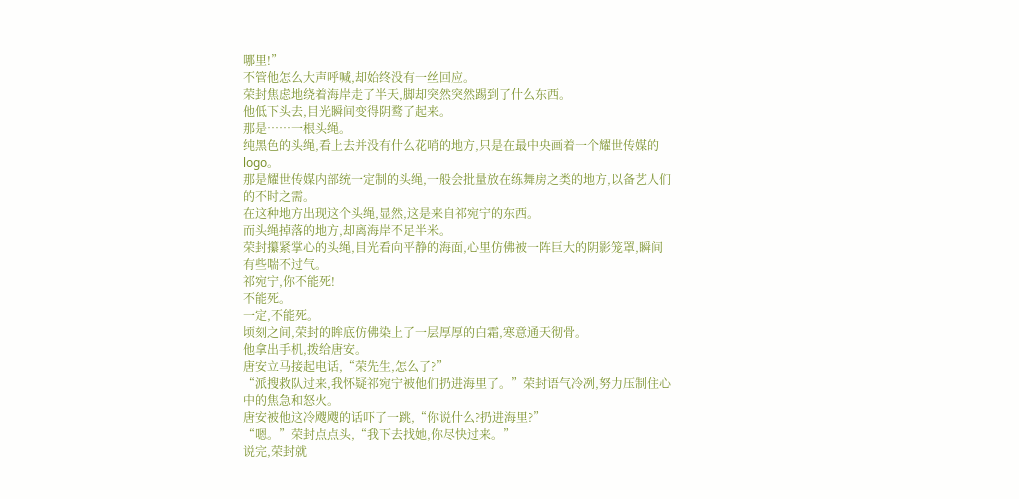哪里!”
不管他怎么大声呼喊,却始终没有一丝回应。
荣封焦虑地绕着海岸走了半天,脚却突然突然踢到了什么东西。
他低下头去,目光瞬间变得阴鹜了起来。
那是……一根头绳。
纯黑色的头绳,看上去并没有什么花哨的地方,只是在最中央画着一个耀世传媒的logo。
那是耀世传媒内部统一定制的头绳,一般会批量放在练舞房之类的地方,以备艺人们的不时之需。
在这种地方出现这个头绳,显然,这是来自祁宛宁的东西。
而头绳掉落的地方,却离海岸不足半米。
荣封攥紧掌心的头绳,目光看向平静的海面,心里仿佛被一阵巨大的阴影笼罩,瞬间有些喘不过气。
祁宛宁,你不能死!
不能死。
一定,不能死。
顷刻之间,荣封的眸底仿佛染上了一层厚厚的白霜,寒意通天彻骨。
他拿出手机,拨给唐安。
唐安立马接起电话,“荣先生,怎么了?”
“派搜救队过来,我怀疑祁宛宁被他们扔进海里了。”荣封语气冷冽,努力压制住心中的焦急和怒火。
唐安被他这冷飕飕的话吓了一跳,“你说什么?扔进海里?”
“嗯。”荣封点点头,“我下去找她,你尽快过来。”
说完,荣封就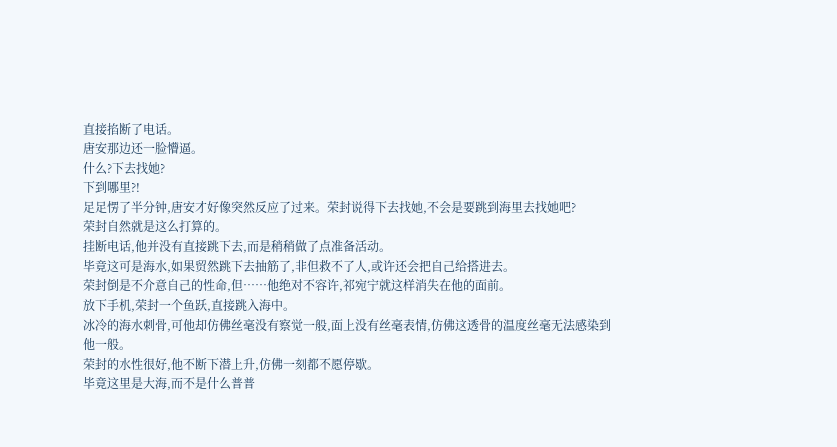直接掐断了电话。
唐安那边还一脸懵逼。
什么?下去找她?
下到哪里?!
足足愣了半分钟,唐安才好像突然反应了过来。荣封说得下去找她,不会是要跳到海里去找她吧?
荣封自然就是这么打算的。
挂断电话,他并没有直接跳下去,而是稍稍做了点准备活动。
毕竟这可是海水,如果贸然跳下去抽筋了,非但救不了人,或许还会把自己给搭进去。
荣封倒是不介意自己的性命,但……他绝对不容许,祁宛宁就这样消失在他的面前。
放下手机,荣封一个鱼跃,直接跳入海中。
冰冷的海水刺骨,可他却仿佛丝毫没有察觉一般,面上没有丝毫表情,仿佛这透骨的温度丝毫无法感染到他一般。
荣封的水性很好,他不断下潜上升,仿佛一刻都不愿停歇。
毕竟这里是大海,而不是什么普普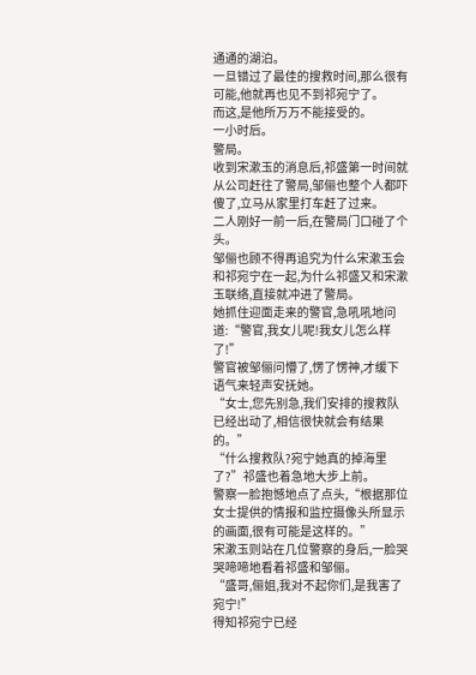通通的湖泊。
一旦错过了最佳的搜救时间,那么很有可能,他就再也见不到祁宛宁了。
而这,是他所万万不能接受的。
一小时后。
警局。
收到宋漱玉的消息后,祁盛第一时间就从公司赶往了警局,邹俪也整个人都吓傻了,立马从家里打车赶了过来。
二人刚好一前一后,在警局门口碰了个头。
邹俪也顾不得再追究为什么宋漱玉会和祁宛宁在一起,为什么祁盛又和宋漱玉联络,直接就冲进了警局。
她抓住迎面走来的警官,急吼吼地问道:“警官,我女儿呢!我女儿怎么样了!”
警官被邹俪问懵了,愣了愣神,才缓下语气来轻声安抚她。
“女士,您先别急,我们安排的搜救队已经出动了,相信很快就会有结果的。”
“什么搜救队?宛宁她真的掉海里了?”祁盛也着急地大步上前。
警察一脸抱憾地点了点头,“根据那位女士提供的情报和监控摄像头所显示的画面,很有可能是这样的。”
宋漱玉则站在几位警察的身后,一脸哭哭啼啼地看着祁盛和邹俪。
“盛哥,俪姐,我对不起你们,是我害了宛宁!”
得知祁宛宁已经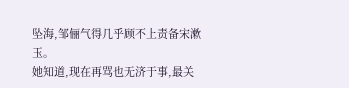坠海,邹俪气得几乎顾不上责备宋漱玉。
她知道,现在再骂也无济于事,最关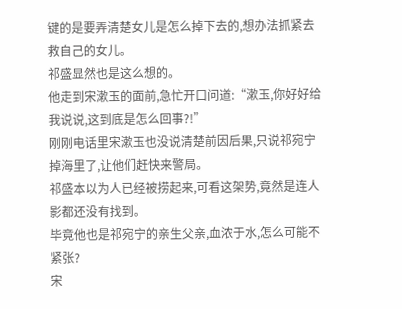键的是要弄清楚女儿是怎么掉下去的,想办法抓紧去救自己的女儿。
祁盛显然也是这么想的。
他走到宋漱玉的面前,急忙开口问道:“漱玉,你好好给我说说,这到底是怎么回事?!”
刚刚电话里宋漱玉也没说清楚前因后果,只说祁宛宁掉海里了,让他们赶快来警局。
祁盛本以为人已经被捞起来,可看这架势,竟然是连人影都还没有找到。
毕竟他也是祁宛宁的亲生父亲,血浓于水,怎么可能不紧张?
宋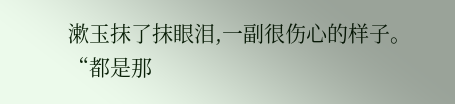漱玉抹了抹眼泪,一副很伤心的样子。
“都是那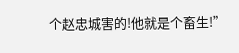个赵忠城害的!他就是个畜生!”